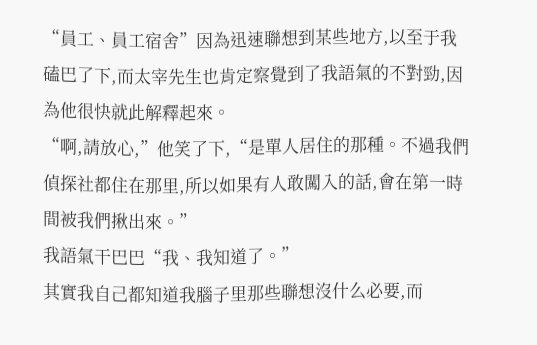“員工、員工宿舍”因為迅速聯想到某些地方,以至于我磕巴了下,而太宰先生也肯定察覺到了我語氣的不對勁,因為他很快就此解釋起來。
“啊,請放心,”他笑了下,“是單人居住的那種。不過我們偵探社都住在那里,所以如果有人敢闖入的話,會在第一時間被我們揪出來。”
我語氣干巴巴“我、我知道了。”
其實我自己都知道我腦子里那些聯想沒什么必要,而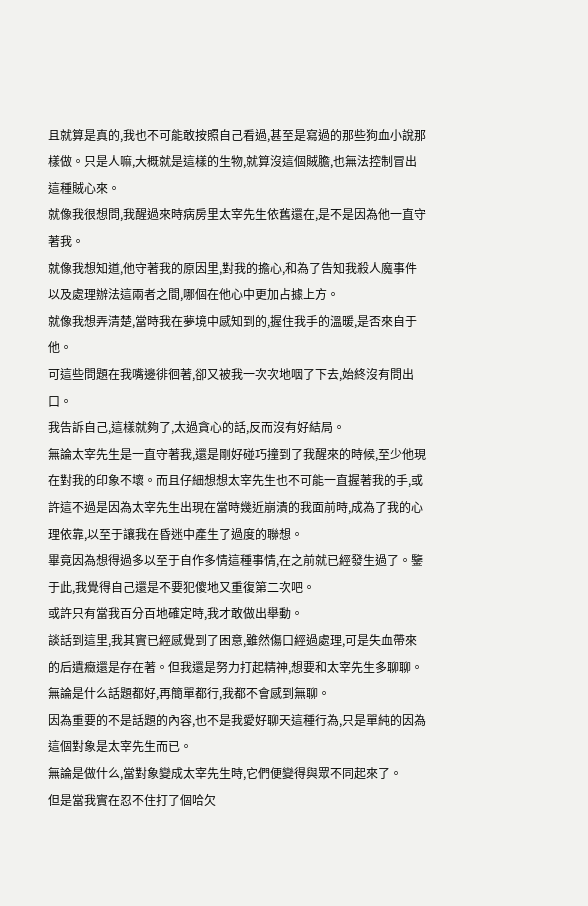且就算是真的,我也不可能敢按照自己看過,甚至是寫過的那些狗血小說那樣做。只是人嘛,大概就是這樣的生物,就算沒這個賊膽,也無法控制冒出這種賊心來。
就像我很想問,我醒過來時病房里太宰先生依舊還在,是不是因為他一直守著我。
就像我想知道,他守著我的原因里,對我的擔心,和為了告知我殺人魔事件以及處理辦法這兩者之間,哪個在他心中更加占據上方。
就像我想弄清楚,當時我在夢境中感知到的,握住我手的溫暖,是否來自于他。
可這些問題在我嘴邊徘徊著,卻又被我一次次地咽了下去,始終沒有問出口。
我告訴自己,這樣就夠了,太過貪心的話,反而沒有好結局。
無論太宰先生是一直守著我,還是剛好碰巧撞到了我醒來的時候,至少他現在對我的印象不壞。而且仔細想想太宰先生也不可能一直握著我的手,或許這不過是因為太宰先生出現在當時幾近崩潰的我面前時,成為了我的心理依靠,以至于讓我在昏迷中產生了過度的聯想。
畢竟因為想得過多以至于自作多情這種事情,在之前就已經發生過了。鑒于此,我覺得自己還是不要犯傻地又重復第二次吧。
或許只有當我百分百地確定時,我才敢做出舉動。
談話到這里,我其實已經感覺到了困意,雖然傷口經過處理,可是失血帶來的后遺癥還是存在著。但我還是努力打起精神,想要和太宰先生多聊聊。無論是什么話題都好,再簡單都行,我都不會感到無聊。
因為重要的不是話題的內容,也不是我愛好聊天這種行為,只是單純的因為這個對象是太宰先生而已。
無論是做什么,當對象變成太宰先生時,它們便變得與眾不同起來了。
但是當我實在忍不住打了個哈欠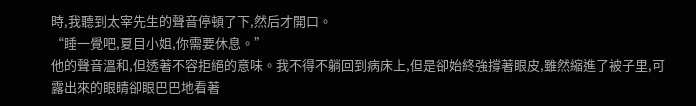時,我聽到太宰先生的聲音停頓了下,然后才開口。
“睡一覺吧,夏目小姐,你需要休息。”
他的聲音溫和,但透著不容拒絕的意味。我不得不躺回到病床上,但是卻始終強撐著眼皮,雖然縮進了被子里,可露出來的眼睛卻眼巴巴地看著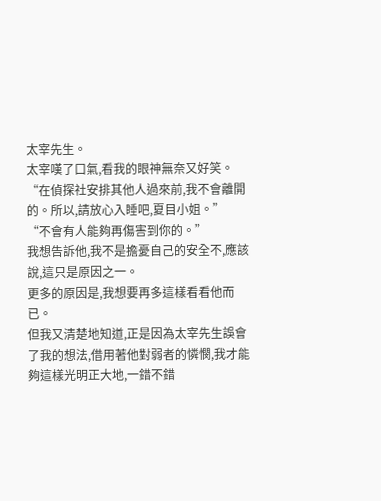太宰先生。
太宰嘆了口氣,看我的眼神無奈又好笑。
“在偵探社安排其他人過來前,我不會離開的。所以,請放心入睡吧,夏目小姐。”
“不會有人能夠再傷害到你的。”
我想告訴他,我不是擔憂自己的安全不,應該說,這只是原因之一。
更多的原因是,我想要再多這樣看看他而已。
但我又清楚地知道,正是因為太宰先生誤會了我的想法,借用著他對弱者的憐憫,我才能夠這樣光明正大地,一錯不錯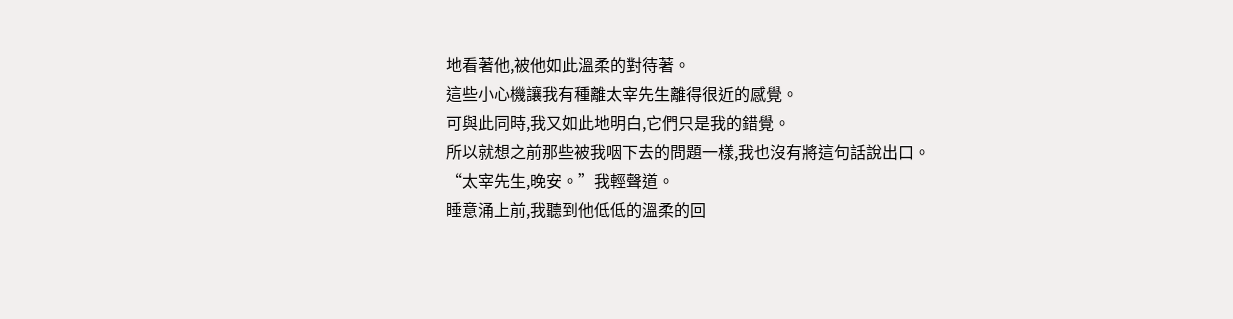地看著他,被他如此溫柔的對待著。
這些小心機讓我有種離太宰先生離得很近的感覺。
可與此同時,我又如此地明白,它們只是我的錯覺。
所以就想之前那些被我咽下去的問題一樣,我也沒有將這句話說出口。
“太宰先生,晚安。”我輕聲道。
睡意涌上前,我聽到他低低的溫柔的回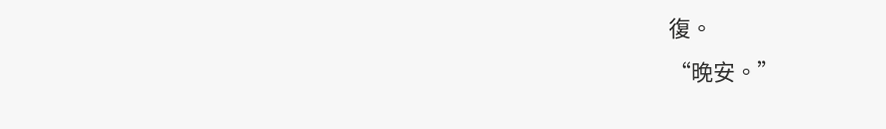復。
“晚安。”